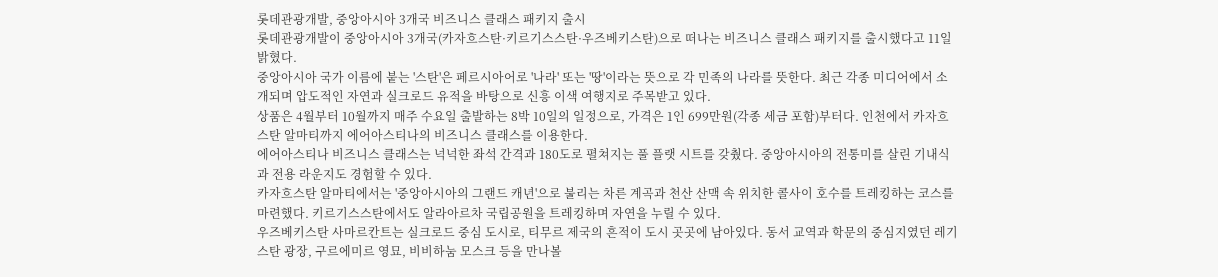롯데관광개발, 중앙아시아 3개국 비즈니스 클래스 패키지 출시
롯데관광개발이 중앙아시아 3개국(카자흐스탄·키르기스스탄·우즈베키스탄)으로 떠나는 비즈니스 클래스 패키지를 출시했다고 11일 밝혔다.
중앙아시아 국가 이름에 붙는 '스탄'은 페르시아어로 '나라' 또는 '땅'이라는 뜻으로 각 민족의 나라를 뜻한다. 최근 각종 미디어에서 소개되며 압도적인 자연과 실크로드 유적을 바탕으로 신흥 이색 여행지로 주목받고 있다.
상품은 4월부터 10월까지 매주 수요일 출발하는 8박 10일의 일정으로, 가격은 1인 699만원(각종 세금 포함)부터다. 인천에서 카자흐스탄 알마티까지 에어아스티나의 비즈니스 클래스를 이용한다.
에어아스티나 비즈니스 클래스는 넉넉한 좌석 간격과 180도로 펼쳐지는 풀 플랫 시트를 갖췄다. 중앙아시아의 전통미를 살린 기내식과 전용 라운지도 경험할 수 있다.
카자흐스탄 알마티에서는 '중앙아시아의 그랜드 캐년'으로 불리는 차른 계곡과 천산 산맥 속 위치한 콜사이 호수를 트레킹하는 코스를 마련했다. 키르기스스탄에서도 알라아르차 국립공원을 트레킹하며 자연을 누릴 수 있다.
우즈베키스탄 사마르칸트는 실크로드 중심 도시로, 티무르 제국의 흔적이 도시 곳곳에 남아있다. 동서 교역과 학문의 중심지였던 레기스탄 광장, 구르에미르 영묘, 비비하눔 모스크 등을 만나볼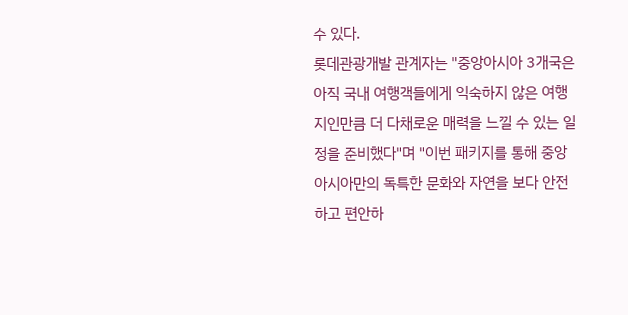수 있다.
롯데관광개발 관계자는 "중앙아시아 3개국은 아직 국내 여행객들에게 익숙하지 않은 여행지인만큼 더 다채로운 매력을 느낄 수 있는 일정을 준비했다"며 "이번 패키지를 통해 중앙아시아만의 독특한 문화와 자연을 보다 안전하고 편안하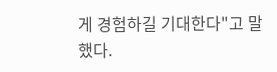게 경험하길 기대한다"고 말했다.